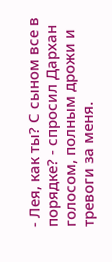- Лея, как ты? С сыном все в порядке? - спросил Дархан голосом, полным дрожи и тревоги за меня.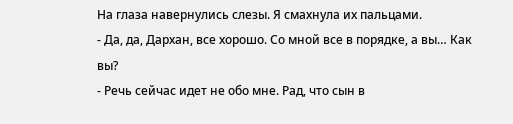На глаза навернулись слезы. Я смахнула их пальцами.
- Да, да, Дархан, все хорошо. Со мной все в порядке, а вы… Как вы?
- Речь сейчас идет не обо мне. Рад, что сын в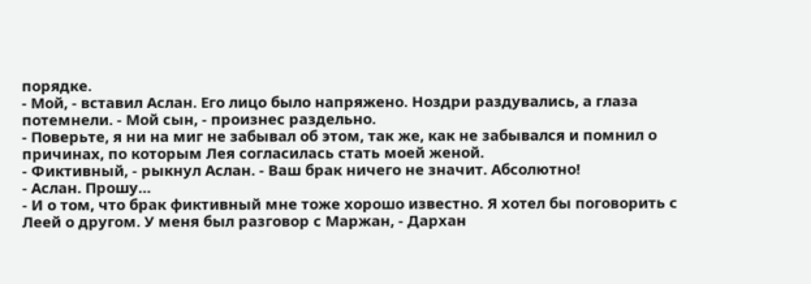порядке.
- Мой, - вставил Аслан. Его лицо было напряжено. Ноздри раздувались, а глаза потемнели. - Мой сын, - произнес раздельно.
- Поверьте, я ни на миг не забывал об этом, так же, как не забывался и помнил о причинах, по которым Лея согласилась стать моей женой.
- Фиктивный, - рыкнул Аслан. - Ваш брак ничего не значит. Абсолютно!
- Аслан. Прошу…
- И о том, что брак фиктивный мне тоже хорошо известно. Я хотел бы поговорить с Леей о другом. У меня был разговор с Маржан, - Дархан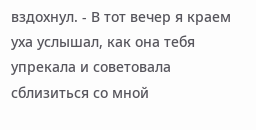вздохнул. - В тот вечер я краем уха услышал, как она тебя упрекала и советовала сблизиться со мной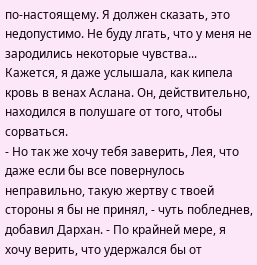по-настоящему. Я должен сказать, это недопустимо. Не буду лгать, что у меня не зародились некоторые чувства...
Кажется, я даже услышала, как кипела кровь в венах Аслана. Он, действительно, находился в полушаге от того, чтобы сорваться.
- Но так же хочу тебя заверить, Лея, что даже если бы все повернулось неправильно, такую жертву с твоей стороны я бы не принял, - чуть побледнев, добавил Дархан. - По крайней мере, я хочу верить, что удержался бы от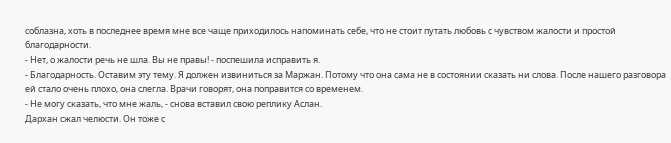соблазна, хоть в последнее время мне все чаще приходилось напоминать себе, что не стоит путать любовь с чувством жалости и простой благодарности.
- Нет, о жалости речь не шла. Вы не правы! - поспешила исправить я.
- Благодарность. Оставим эту тему. Я должен извиниться за Маржан. Потому что она сама не в состоянии сказать ни слова. После нашего разговора ей стало очень плохо, она слегла. Врачи говорят, она поправится со временем.
- Не могу сказать, что мне жаль, - снова вставил свою реплику Аслан.
Дархан сжал челюсти. Он тоже с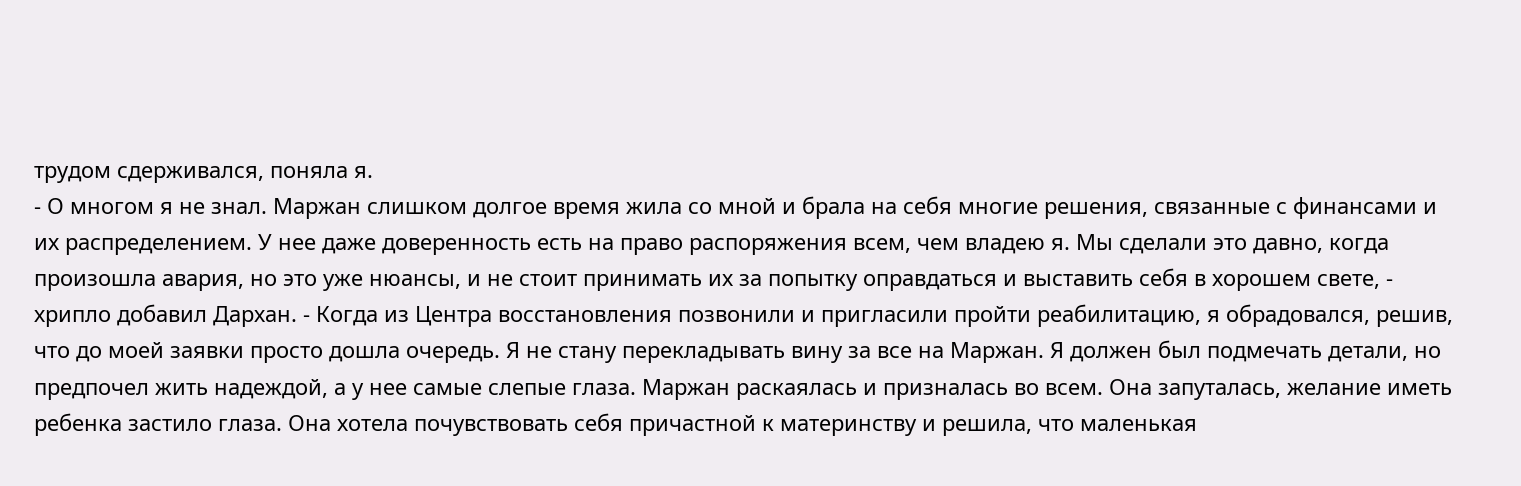трудом сдерживался, поняла я.
- О многом я не знал. Маржан слишком долгое время жила со мной и брала на себя многие решения, связанные с финансами и их распределением. У нее даже доверенность есть на право распоряжения всем, чем владею я. Мы сделали это давно, когда произошла авария, но это уже нюансы, и не стоит принимать их за попытку оправдаться и выставить себя в хорошем свете, - хрипло добавил Дархан. - Когда из Центра восстановления позвонили и пригласили пройти реабилитацию, я обрадовался, решив, что до моей заявки просто дошла очередь. Я не стану перекладывать вину за все на Маржан. Я должен был подмечать детали, но предпочел жить надеждой, а у нее самые слепые глаза. Маржан раскаялась и призналась во всем. Она запуталась, желание иметь ребенка застило глаза. Она хотела почувствовать себя причастной к материнству и решила, что маленькая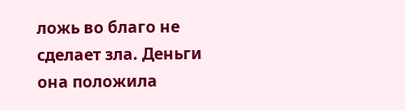ложь во благо не сделает зла. Деньги она положила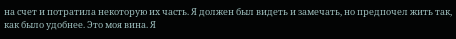на счет и потратила некоторую их часть. Я должен был видеть и замечать, но предпочел жить так, как было удобнее. Это моя вина. Я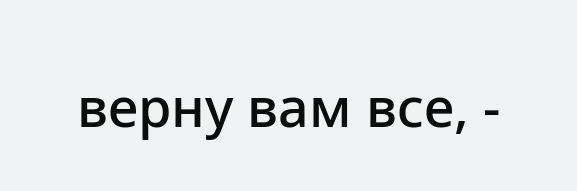верну вам все, -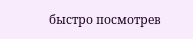быстро посмотрев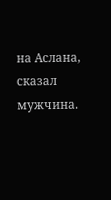на Аслана, сказал мужчина.